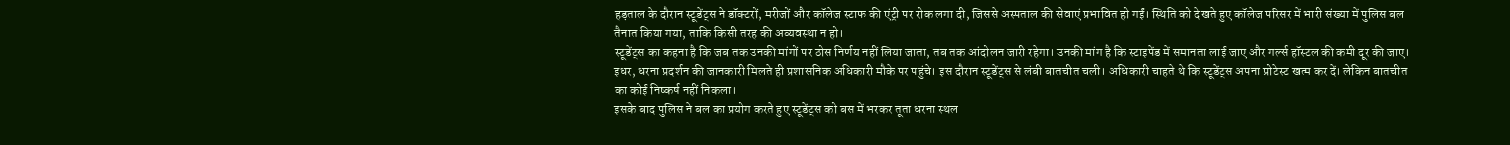हड़ताल के दौरान स्टूडेंट्स ने डॉक्टरों, मरीजों और कॉलेज स्टाफ की एंट्री पर रोक लगा दी, जिससे अस्पताल की सेवाएं प्रभावित हो गईं। स्थिति को देखते हुए कॉलेज परिसर में भारी संख्या में पुलिस बल तैनात किया गया, ताकि किसी तरह की अव्यवस्था न हो।
स्टूडेंट्स का कहना है कि जब तक उनकी मांगों पर ठोस निर्णय नहीं लिया जाता, तब तक आंदोलन जारी रहेगा। उनकी मांग है कि स्टाइपेंड में समानता लाई जाए और गर्ल्स हॉस्टल की कमी दूर की जाए।
इधर, धरना प्रदर्शन की जानकारी मिलते ही प्रशासनिक अधिकारी मौके पर पहुंचे। इस दौरान स्टूडेंट्स से लंबी बातचीत चली। अधिकारी चाहते थे कि स्टूडेंट्स अपना प्रोटेस्ट खत्म कर दें। लेकिन बातचीत का कोई निष्कर्ष नहीं निकला।
इसके बाद पुलिस ने बल का प्रयोग करते हुए स्टूडेंट्स को बस में भरकर तूता धरना स्थल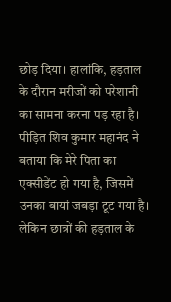छोड़ दिया। हालांकि, हड़ताल के दौरान मरीजों को परेशानी का सामना करना पड़ रहा है।
पीड़ित शिव कुमार महानंद ने बताया कि मेरे पिता का एक्सीडेंट हो गया है, जिसमें उनका बायां जबड़ा टूट गया है। लेकिन छात्रों की हड़ताल के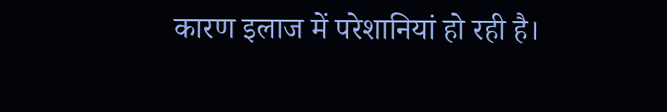कारण इलाज में परेशानियां हो रही है।